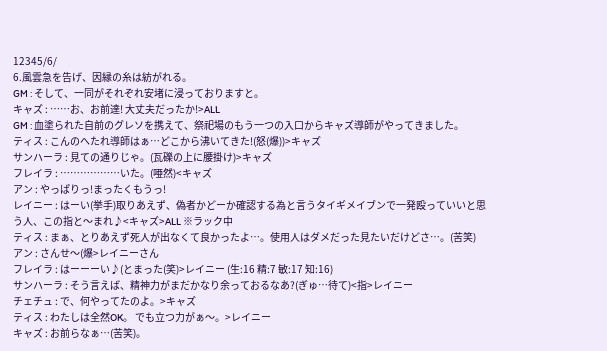12345/6/
6.風雲急を告げ、因縁の糸は紡がれる。
GM : そして、一同がそれぞれ安堵に浸っておりますと。
キャズ : ……お、お前達! 大丈夫だったか!>ALL
GM : 血塗られた自前のグレソを携えて、祭祀場のもう一つの入口からキャズ導師がやってきました。
ティス : こんのへたれ導師はぁ…どこから沸いてきた!(怒(爆))>キャズ
サンハーラ : 見ての通りじゃ。(瓦礫の上に腰掛け)>キャズ
フレイラ : ………………いた。(唖然)<キャズ
アン : やっぱりっ!まったくもうっ!
レイニー : はーい(挙手)取りあえず、偽者かどーか確認する為と言うタイギメイブンで一発殴っていいと思う人、この指と〜まれ♪<キャズ>ALL ※ラック中
ティス : まぁ、とりあえず死人が出なくて良かったよ…。使用人はダメだった見たいだけどさ…。(苦笑)
アン : さんせ〜(爆>レイニーさん
フレイラ : はーーーい♪(とまった(笑)>レイニー (生:16 精:7 敏:17 知:16)
サンハーラ : そう言えば、精神力がまだかなり余っておるなあ?(ぎゅ…待て)<指>レイニー
チェチュ : で、何やってたのよ。>キャズ
ティス : わたしは全然OK。 でも立つ力がぁ〜。>レイニー
キャズ : お前らなぁ…(苦笑)。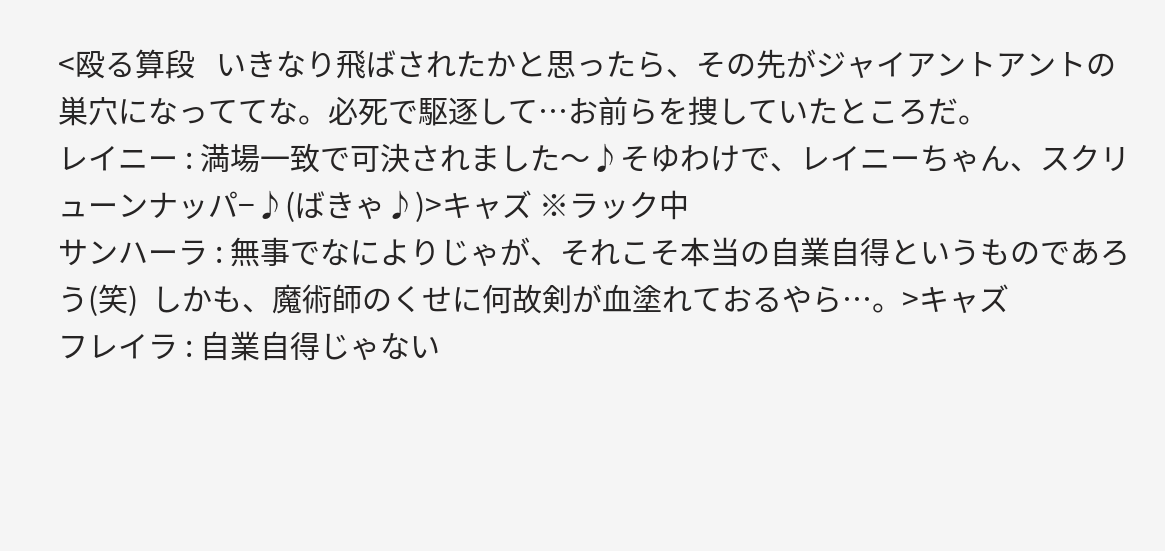<殴る算段   いきなり飛ばされたかと思ったら、その先がジャイアントアントの巣穴になっててな。必死で駆逐して…お前らを捜していたところだ。
レイニー : 満場一致で可決されました〜♪そゆわけで、レイニーちゃん、スクリューンナッパ−♪(ばきゃ♪)>キャズ ※ラック中
サンハーラ : 無事でなによりじゃが、それこそ本当の自業自得というものであろう(笑)  しかも、魔術師のくせに何故剣が血塗れておるやら…。>キャズ
フレイラ : 自業自得じゃない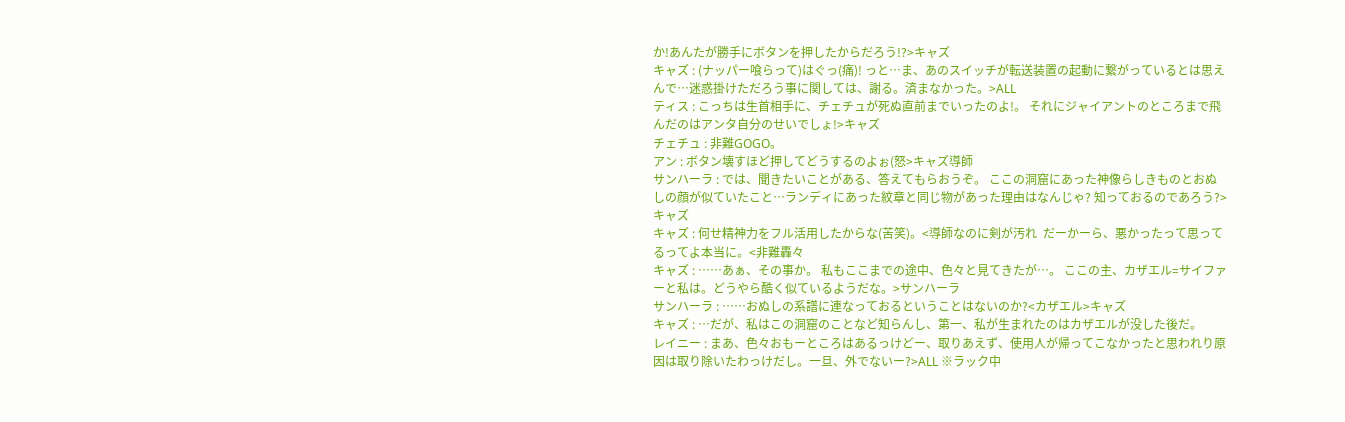か!あんたが勝手にボタンを押したからだろう!?>キャズ
キャズ : (ナッパー喰らって)はぐっ(痛)! っと…ま、あのスイッチが転送装置の起動に繋がっているとは思えんで…迷惑掛けただろう事に関しては、謝る。済まなかった。>ALL
ティス : こっちは生首相手に、チェチュが死ぬ直前までいったのよ!。 それにジャイアントのところまで飛んだのはアンタ自分のせいでしょ!>キャズ
チェチュ : 非難GOGO。
アン : ボタン壊すほど押してどうするのよぉ(怒>キャズ導師
サンハーラ : では、聞きたいことがある、答えてもらおうぞ。 ここの洞窟にあった神像らしきものとおぬしの顔が似ていたこと…ランディにあった紋章と同じ物があった理由はなんじゃ? 知っておるのであろう?>キャズ
キャズ : 何せ精神力をフル活用したからな(苦笑)。<導師なのに剣が汚れ  だーかーら、悪かったって思ってるってよ本当に。<非難轟々
キャズ : ……あぁ、その事か。 私もここまでの途中、色々と見てきたが…。 ここの主、カザエル=サイファーと私は。どうやら酷く似ているようだな。>サンハーラ
サンハーラ : ……おぬしの系譜に連なっておるということはないのか?<カザエル>キャズ
キャズ : …だが、私はこの洞窟のことなど知らんし、第一、私が生まれたのはカザエルが没した後だ。
レイニー : まあ、色々おもーところはあるっけどー、取りあえず、使用人が帰ってこなかったと思われり原因は取り除いたわっけだし。一旦、外でないー?>ALL ※ラック中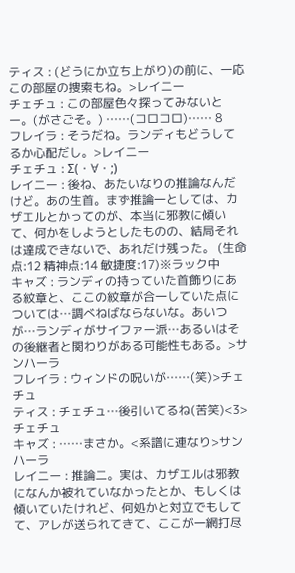ティス : (どうにか立ち上がり)の前に、一応この部屋の捜索もね。>レイニー
チェチュ : この部屋色々探ってみないとー。(がさごそ。) ……(コロコロ)…… 8
フレイラ : そうだね。ランディもどうしてるか心配だし。>レイニー
チェチュ : Σ(・∀・;)
レイニー : 後ね、あたいなりの推論なんだけど。あの生首。まず推論一としては、カザエルとかってのが、本当に邪教に傾いて、何かをしようとしたものの、結局それは達成できないで、あれだけ残った。 (生命点:12 精神点:14 敏捷度:17)※ラック中
キャズ : ランディの持っていた首飾りにある紋章と、ここの紋章が合一していた点については…調べねばならないな。あいつが…ランディがサイファー派…あるいはその後継者と関わりがある可能性もある。>サンハーラ
フレイラ : ウィンドの呪いが……(笑)>チェチュ
ティス : チェチュ…後引いてるね(苦笑)<3>チェチュ
キャズ : ……まさか。<系譜に連なり>サンハーラ
レイニー : 推論二。実は、カザエルは邪教になんか被れていなかったとか、もしくは傾いていたけれど、何処かと対立でもしてて、アレが送られてきて、ここが一網打尽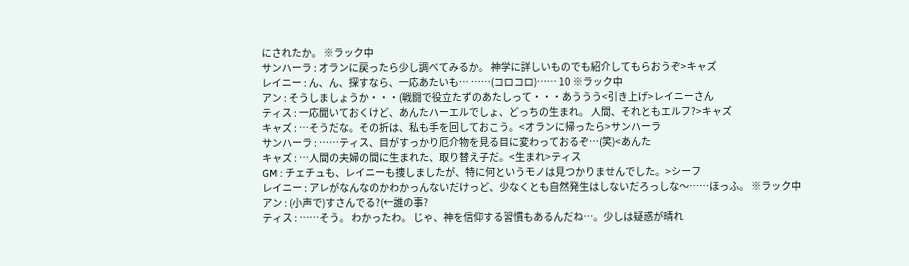にされたか。 ※ラック中
サンハーラ : オランに戻ったら少し調べてみるか。 神学に詳しいものでも紹介してもらおうぞ>キャズ
レイニー : ん、ん、探すなら、一応あたいも… ……(コロコロ)…… 10 ※ラック中
アン : そうしましょうか・・・(戦闘で役立たずのあたしって・・・あううう<引き上げ>レイニーさん
ティス : 一応聞いておくけど、あんたハーエルでしょ、どっちの生まれ。 人間、それともエルフ?>キャズ
キャズ : …そうだな。その折は、私も手を回しておこう。<オランに帰ったら>サンハーラ
サンハーラ : ……ティス、目がすっかり厄介物を見る目に変わっておるぞ…(笑)<あんた
キャズ : …人間の夫婦の間に生まれた、取り替え子だ。<生まれ>ティス
GM : チェチュも、レイニーも捜しましたが、特に何というモノは見つかりませんでした。>シーフ
レイニー : アレがなんなのかわかっんないだけっど、少なくとも自然発生はしないだろっしな〜……ほっふ。 ※ラック中
アン : (小声で)すさんでる?(←誰の事?
ティス : ……そう。 わかったわ。 じゃ、神を信仰する習慣もあるんだね…。少しは疑惑が晴れ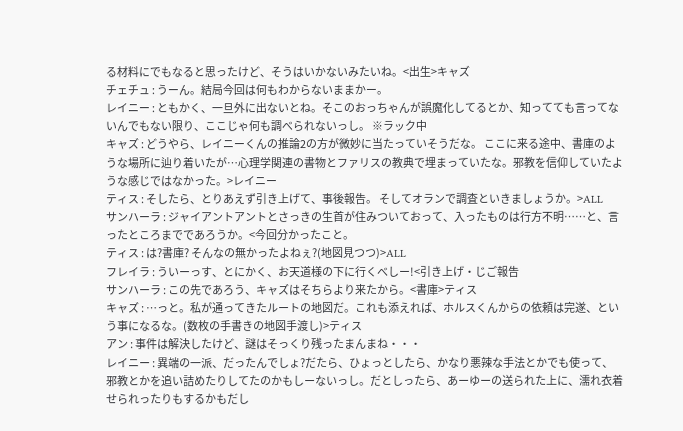る材料にでもなると思ったけど、そうはいかないみたいね。<出生>キャズ
チェチュ : うーん。結局今回は何もわからないままかー。
レイニー : ともかく、一旦外に出ないとね。そこのおっちゃんが誤魔化してるとか、知ってても言ってないんでもない限り、ここじゃ何も調べられないっし。 ※ラック中
キャズ : どうやら、レイニーくんの推論2の方が微妙に当たっていそうだな。 ここに来る途中、書庫のような場所に辿り着いたが…心理学関連の書物とファリスの教典で埋まっていたな。邪教を信仰していたような感じではなかった。>レイニー
ティス : そしたら、とりあえず引き上げて、事後報告。 そしてオランで調査といきましょうか。>ALL
サンハーラ : ジャイアントアントとさっきの生首が住みついておって、入ったものは行方不明……と、言ったところまでであろうか。<今回分かったこと。
ティス : は?書庫? そんなの無かったよねぇ?(地図見つつ)>ALL
フレイラ : ういーっす、とにかく、お天道様の下に行くべしー!<引き上げ・じご報告
サンハーラ : この先であろう、キャズはそちらより来たから。<書庫>ティス
キャズ : …っと。私が通ってきたルートの地図だ。これも添えれば、ホルスくんからの依頼は完遂、という事になるな。(数枚の手書きの地図手渡し)>ティス
アン : 事件は解決したけど、謎はそっくり残ったまんまね・・・
レイニー : 異端の一派、だったんでしょ?だたら、ひょっとしたら、かなり悪辣な手法とかでも使って、邪教とかを追い詰めたりしてたのかもしーないっし。だとしったら、あーゆーの送られた上に、濡れ衣着せられったりもするかもだし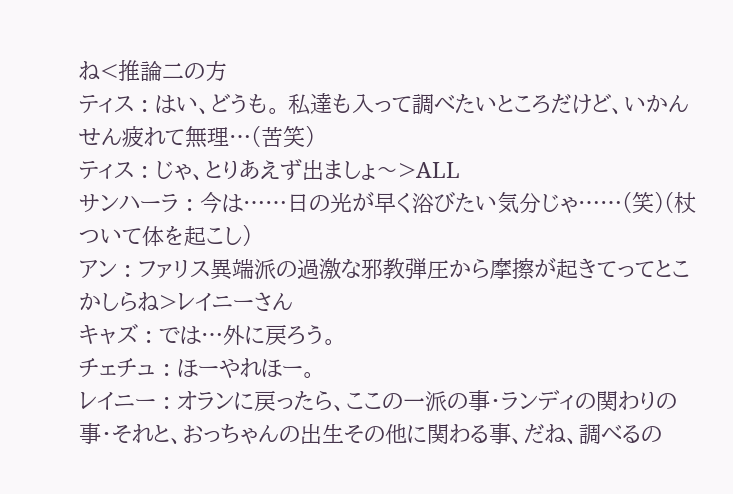ね<推論二の方
ティス : はい、どうも。 私達も入って調べたいところだけど、いかんせん疲れて無理…(苦笑)
ティス : じゃ、とりあえず出ましょ〜>ALL
サンハーラ : 今は……日の光が早く浴びたい気分じゃ……(笑)(杖ついて体を起こし)
アン : ファリス異端派の過激な邪教弾圧から摩擦が起きてってとこかしらね>レイニーさん
キャズ : では…外に戻ろう。
チェチュ : ほーやれほー。
レイニー : オランに戻ったら、ここの一派の事・ランディの関わりの事・それと、おっちゃんの出生その他に関わる事、だね、調べるの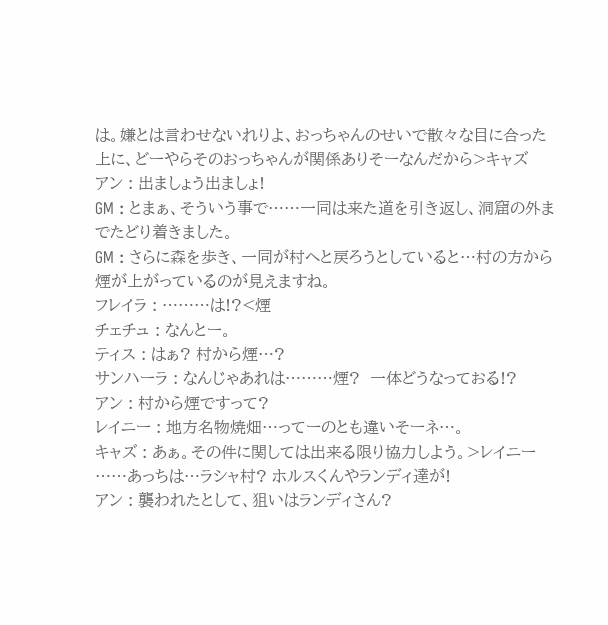は。嫌とは言わせないれりよ、おっちゃんのせいで散々な目に合った上に、どーやらそのおっちゃんが関係ありそーなんだから>キャズ
アン : 出ましょう出ましょ!
GM : とまぁ、そういう事で……一同は来た道を引き返し、洞窟の外までたどり着きました。
GM : さらに森を歩き、一同が村へと戻ろうとしていると…村の方から煙が上がっているのが見えますね。
フレイラ : ………は!?<煙
チェチュ : なんとー。
ティス : はぁ? 村から煙…?
サンハーラ : なんじゃあれは………煙?  一体どうなっておる!?
アン : 村から煙ですって?
レイニー : 地方名物焼畑…ってーのとも違いそーネ…。
キャズ : あぁ。その件に関しては出来る限り協力しよう。>レイニー  ……あっちは…ラシャ村? ホルスくんやランディ達が!
アン : 襲われたとして、狙いはランディさん?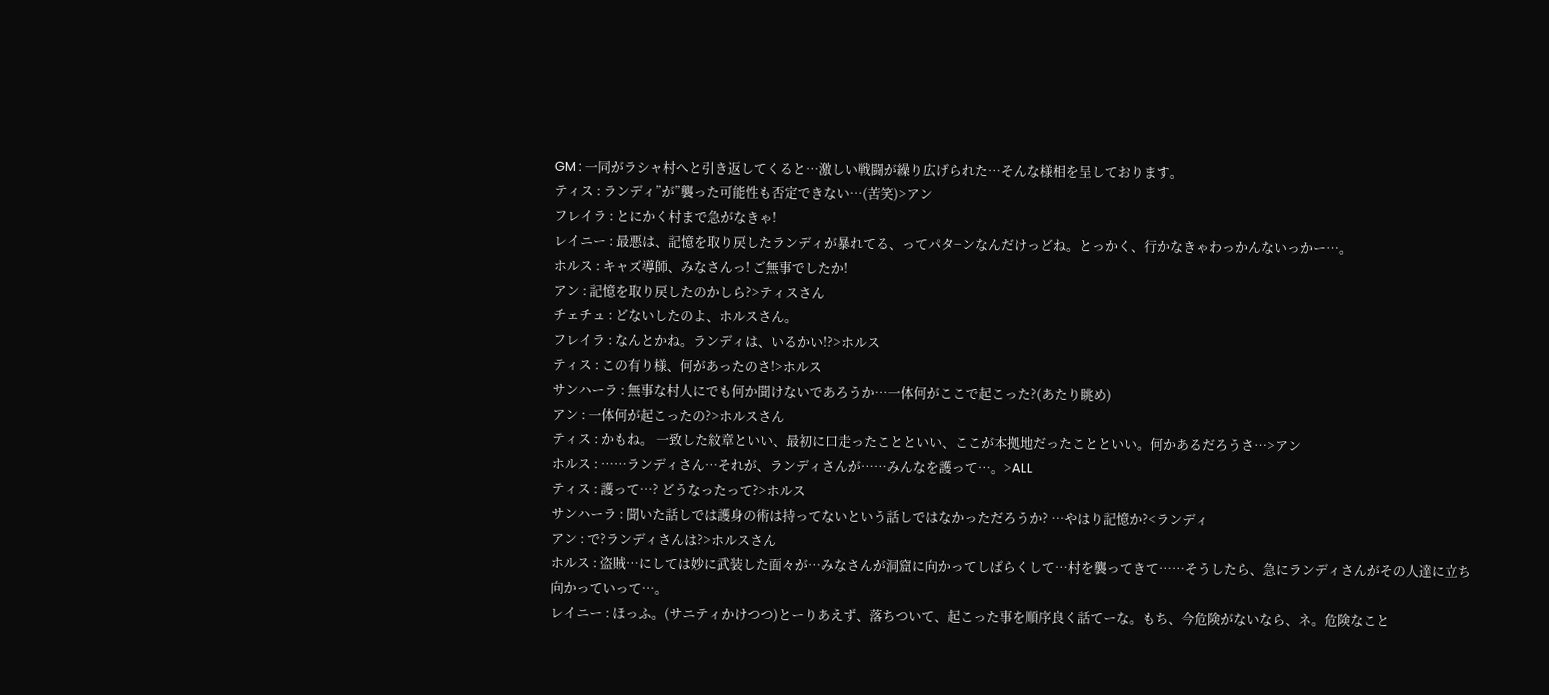GM : 一同がラシャ村へと引き返してくると…激しい戦闘が繰り広げられた…そんな様相を呈しております。
ティス : ランディ”が”襲った可能性も否定できない…(苦笑)>アン
フレイラ : とにかく村まで急がなきゃ!
レイニー : 最悪は、記憶を取り戻したランディが暴れてる、ってパタ−ンなんだけっどね。とっかく、行かなきゃわっかんないっかー…。
ホルス : キャズ導師、みなさんっ! ご無事でしたか!
アン : 記憶を取り戻したのかしら?>ティスさん
チェチュ : どないしたのよ、ホルスさん。
フレイラ : なんとかね。ランディは、いるかい!?>ホルス
ティス : この有り様、何があったのさ!>ホルス
サンハーラ : 無事な村人にでも何か聞けないであろうか…一体何がここで起こった?(あたり眺め)
アン : 一体何が起こったの?>ホルスさん
ティス : かもね。 一致した紋章といい、最初に口走ったことといい、ここが本拠地だったことといい。何かあるだろうさ…>アン
ホルス : ……ランディさん…それが、ランディさんが……みんなを護って…。>ALL
ティス : 護って…? どうなったって?>ホルス
サンハーラ : 聞いた話しでは護身の術は持ってないという話しではなかっただろうか? …やはり記憶か?<ランディ
アン : で?ランディさんは?>ホルスさん
ホルス : 盗賊…にしては妙に武装した面々が…みなさんが洞窟に向かってしばらくして…村を襲ってきて……そうしたら、急にランディさんがその人達に立ち向かっていって…。
レイニー : ほっふ。(サニティかけつつ)とーりあえず、落ちついて、起こった事を順序良く話てーな。もち、今危険がないなら、ネ。危険なこと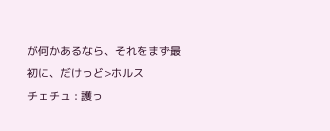が何かあるなら、それをまず最初に、だけっど>ホルス
チェチュ : 護っ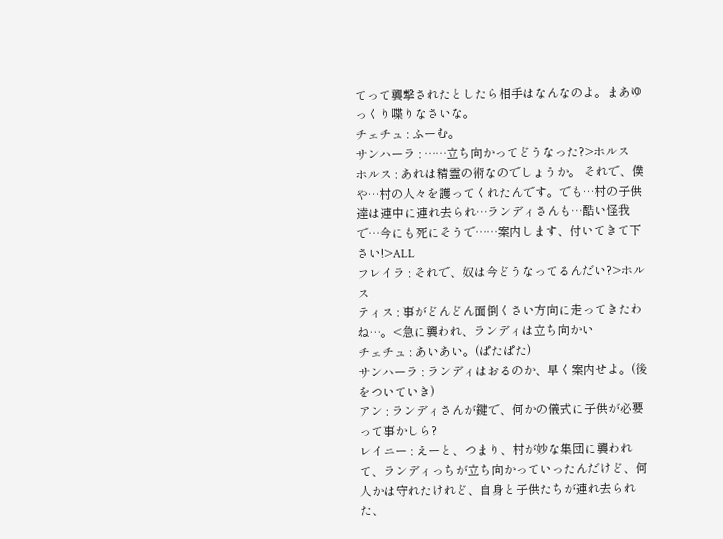てって襲撃されたとしたら相手はなんなのよ。まあゆっくり喋りなさいな。
チェチュ : ふーむ。
サンハーラ : ……立ち向かってどうなった?>ホルス
ホルス : あれは精霊の術なのでしょうか。 それで、僕や…村の人々を護ってくれたんです。でも…村の子供達は連中に連れ去られ…ランディさんも…酷い怪我で…今にも死にそうで……案内します、付いてきて下さい!>ALL
フレイラ : それで、奴は今どうなってるんだい?>ホルス
ティス : 事がどんどん面倒くさい方向に走ってきたわね…。<急に襲われ、ランディは立ち向かい
チェチュ : あいあい。(ぱたぱた)
サンハーラ : ランディはおるのか、早く案内せよ。(後をついていき)
アン : ランディさんが鍵で、何かの儀式に子供が必要って事かしら?
レイニー : えーと、つまり、村が妙な集団に襲われて、ランディっちが立ち向かっていったんだけど、何人かは守れたけれど、自身と子供たちが連れ去られた、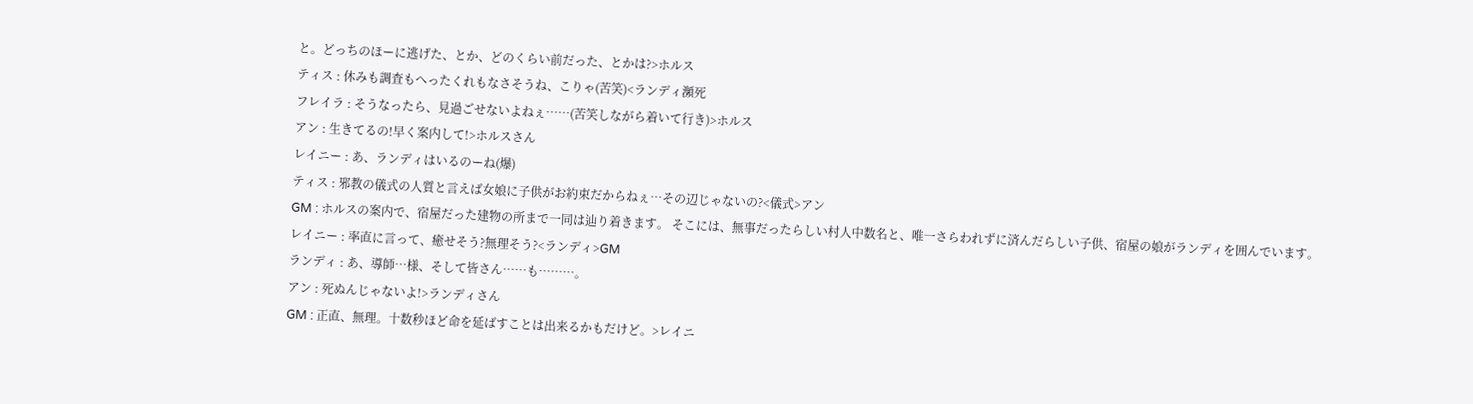と。どっちのほーに逃げた、とか、どのくらい前だった、とかは?>ホルス
ティス : 休みも調査もへったくれもなさそうね、こりゃ(苦笑)<ランディ瀕死
フレイラ : そうなったら、見過ごせないよねぇ……(苦笑しながら着いて行き)>ホルス
アン : 生きてるの!早く案内して!>ホルスさん
レイニー : あ、ランディはいるのーね(爆)
ティス : 邪教の儀式の人質と言えば女娘に子供がお約束だからねぇ…その辺じゃないの?<儀式>アン
GM : ホルスの案内で、宿屋だった建物の所まで一同は辿り着きます。 そこには、無事だったらしい村人中数名と、唯一さらわれずに済んだらしい子供、宿屋の娘がランディを囲んでいます。
レイニー : 率直に言って、癒せそう?無理そう?<ランディ>GM
ランディ : あ、導師…様、そして皆さん……も………。
アン : 死ぬんじゃないよ!>ランディさん
GM : 正直、無理。十数秒ほど命を延ばすことは出来るかもだけど。>レイニ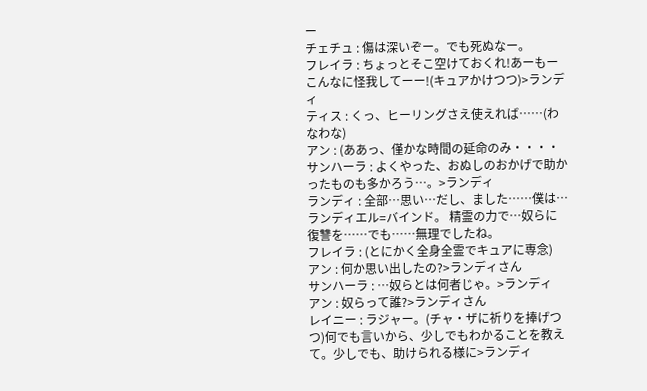ー
チェチュ : 傷は深いぞー。でも死ぬなー。
フレイラ : ちょっとそこ空けておくれ!あーもーこんなに怪我してーー!(キュアかけつつ)>ランディ
ティス : くっ、ヒーリングさえ使えれば……(わなわな)
アン : (ああっ、僅かな時間の延命のみ・・・・
サンハーラ : よくやった、おぬしのおかげで助かったものも多かろう…。>ランディ
ランディ : 全部…思い…だし、ました……僕は…ランディエル=バインド。 精霊の力で…奴らに復讐を……でも……無理でしたね。
フレイラ : (とにかく全身全霊でキュアに専念)
アン : 何か思い出したの?>ランディさん
サンハーラ : …奴らとは何者じゃ。>ランディ
アン : 奴らって誰?>ランディさん
レイニー : ラジャー。(チャ・ザに祈りを捧げつつ)何でも言いから、少しでもわかることを教えて。少しでも、助けられる様に>ランディ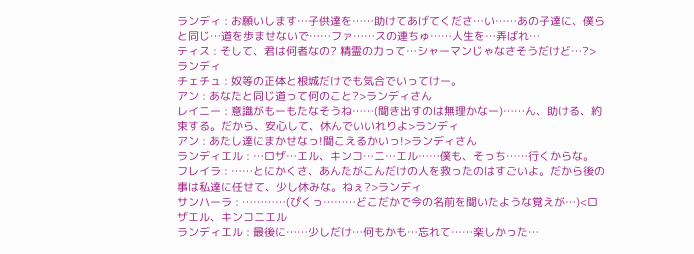ランディ : お願いします…子供達を……助けてあげてくださ…い……あの子達に、僕らと同じ…道を歩ませないで……ファ……スの連ちゅ……人生を…弄ばれ…
ティス : そして、君は何者なの? 精霊の力って…シャーマンじゃなさそうだけど…?>ランディ
チェチュ : 奴等の正体と根城だけでも気合でいってけー。
アン : あなたと同じ道って何のこと?>ランディさん
レイニー : 意識がもーもたなそうね……(聞き出すのは無理かなー)……ん、助ける、約束する。だから、安心して、休んでいいれりよ>ランディ
アン : あたし達にまかせなっ!聞こえるかいっ!>ランディさん
ランディエル : …ロザ…エル、キンコ…ニ…エル……僕も、そっち……行くからな。
フレイラ : ……とにかくさ、あんたがこんだけの人を救ったのはすごいよ。だから後の事は私達に任せて、少し休みな。ねぇ?>ランディ
サンハーラ : …………(ぴくっ………どこだかで今の名前を聞いたような覚えが…)<ロザエル、キンコニエル
ランディエル : 最後に……少しだけ…何もかも…忘れて……楽しかった…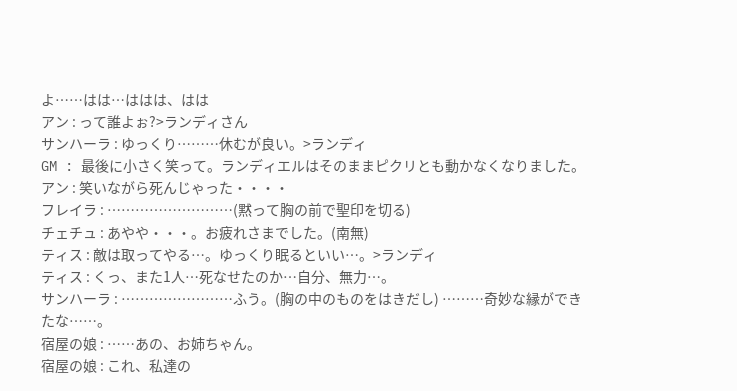よ……はは…ははは、はは
アン : って誰よぉ?>ランディさん
サンハーラ : ゆっくり………休むが良い。>ランディ
GM : 最後に小さく笑って。ランディエルはそのままピクリとも動かなくなりました。
アン : 笑いながら死んじゃった・・・・
フレイラ : ………………………(黙って胸の前で聖印を切る)
チェチュ : あやや・・・。お疲れさまでした。(南無)
ティス : 敵は取ってやる…。ゆっくり眠るといい…。>ランディ
ティス : くっ、また1人…死なせたのか…自分、無力…。
サンハーラ : ……………………ふう。(胸の中のものをはきだし) ………奇妙な縁ができたな……。
宿屋の娘 : ……あの、お姉ちゃん。
宿屋の娘 : これ、私達の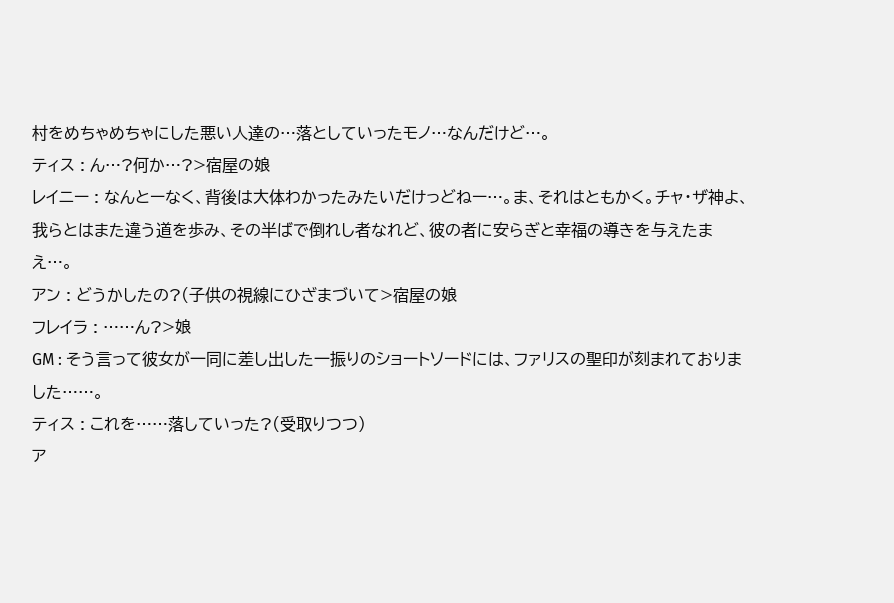村をめちゃめちゃにした悪い人達の…落としていったモノ…なんだけど…。
ティス : ん…?何か…?>宿屋の娘
レイニー : なんとーなく、背後は大体わかったみたいだけっどねー…。ま、それはともかく。チャ・ザ神よ、我らとはまた違う道を歩み、その半ばで倒れし者なれど、彼の者に安らぎと幸福の導きを与えたまえ…。
アン : どうかしたの?(子供の視線にひざまづいて>宿屋の娘
フレイラ : ……ん?>娘
GM : そう言って彼女が一同に差し出した一振りのショートソードには、ファリスの聖印が刻まれておりました……。
ティス : これを……落していった?(受取りつつ)
ア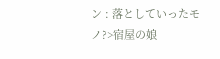ン : 落としていったモノ?>宿屋の娘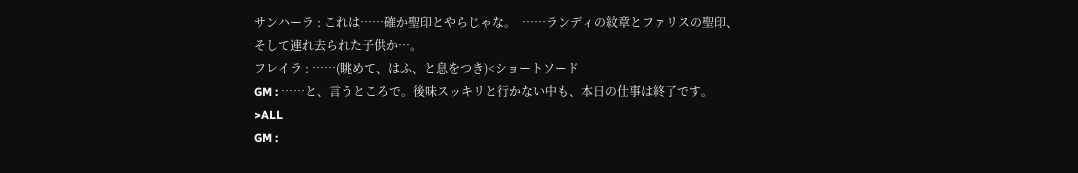サンハーラ : これは……確か聖印とやらじゃな。  ……ランディの紋章とファリスの聖印、そして連れ去られた子供か…。
フレイラ : ……(眺めて、はふ、と息をつき)<ショートソード
GM : ……と、言うところで。後味スッキリと行かない中も、本日の仕事は終了です。>ALL
GM :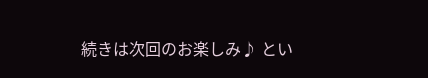続きは次回のお楽しみ♪ とい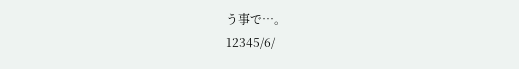う事で…。
12345/6/